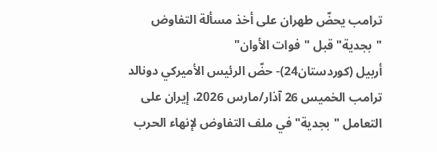ترامب يحضّ طهران على أخذ مسألة التفاوض "بجدية" قبل "فوات الأوان"
أربيل (كوردستان24)- حضّ الرئيس الأميركي دونالد ترامب الخميس 26 آذار/مارس 2026، إيران على التعامل "بجدية" في ملف التفاوض لإنهاء الحرب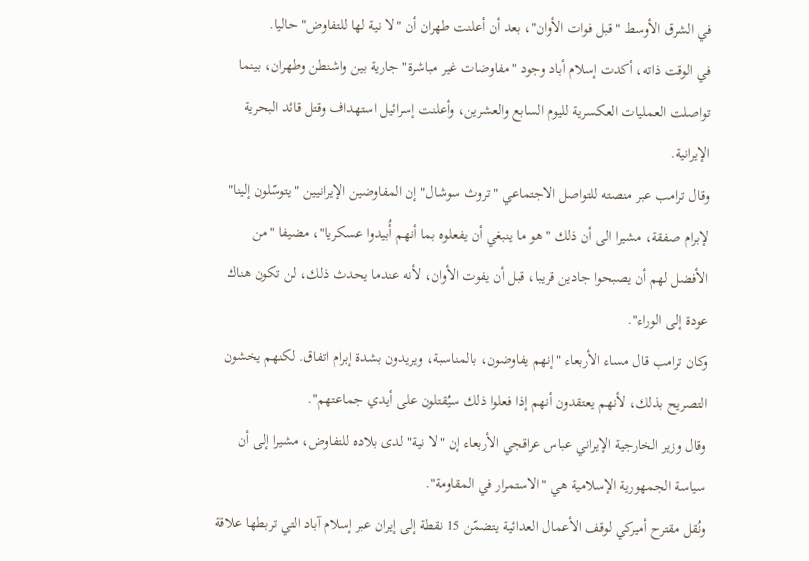في الشرق الأوسط "قبل فوات الأوان"، بعد أن أعلنت طهران أن "لا نية لها للتفاوض" حاليا.
في الوقت ذاته، أكدت إسلام أباد وجود "مفاوضات غير مباشرة" جارية بين واشنطن وطهران، بينما تواصلت العمليات العكسرية لليوم السابع والعشرين، وأعلنت إسرائيل استهداف وقتل قائد البحرية الإيرانية.
وقال ترامب عبر منصته للتواصل الاجتماعي "تروث سوشال" إن المفاوضين الإيرانيين "يتوسّلون إلينا" لإبرام صفقة، مشيرا الى أن ذلك "هو ما ينبغي أن يفعلوه بما أنهم أُبيدوا عسكريا"، مضيفا "من الأفضل لهم أن يصبحوا جادين قريبا، قبل أن يفوت الأوان، لأنه عندما يحدث ذلك، لن تكون هناك عودة إلى الوراء".
وكان ترامب قال مساء الأربعاء "إنهم يفاوضون، بالمناسبة، ويريدون بشدة إبرام اتفاق. لكنهم يخشون التصريح بذلك، لأنهم يعتقدون أنهم إذا فعلوا ذلك سيُقتلون على أيدي جماعتهم".
وقال وزير الخارجية الإيراني عباس عراقجي الأربعاء إن "لا نية" لدى بلاده للتفاوض، مشيرا إلى أن سياسة الجمهورية الإسلامية هي "الاستمرار في المقاومة".
ونُقل مقترح أميركي لوقف الأعمال العدائية يتضمّن 15 نقطة إلى إيران عبر إسلام آباد التي تربطها علاقة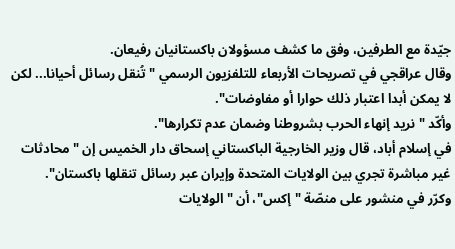جيّدة مع الطرفين، وفق ما كشف مسؤولان باكستانيان رفيعان.
وقال عراقجي في تصريحات الأربعاء للتلفزيون الرسمي "تُنقل رسائل أحيانا... لكن لا يمكن أبدا اعتبار ذلك حوارا أو مفاوضات".
وأكّد "نريد إنهاء الحرب بشروطنا وضمان عدم تكرارها".
في إسلام أباد، قال وزير الخارجية الباكستاني إسحاق دار الخميس إن "محادثات غير مباشرة تجري بين الولايات المتحدة وإيران عبر رسائل تنقلها باكستان".
وكرّر في منشور على منصّة "إكس"، أن "الولايات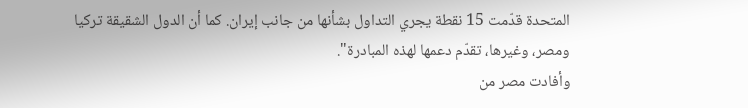المتحدة قدّمت 15 نقطة يجري التداول بشأنها من جانب إيران. كما أن الدول الشقيقة تركيا ومصر، وغيرها، تقدّم دعمها لهذه المبادرة".
وأفادت مصر من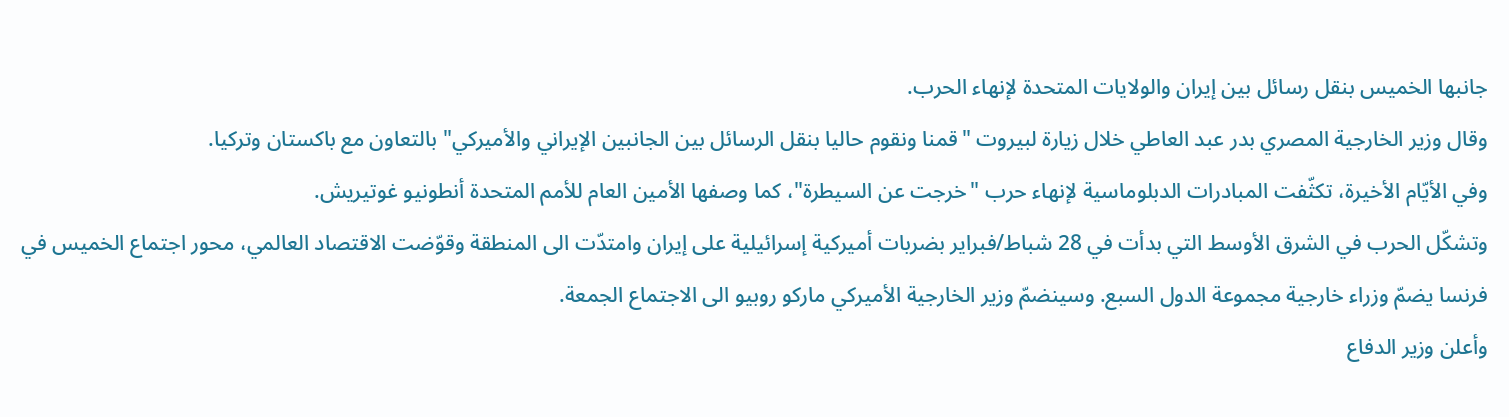جانبها الخميس بنقل رسائل بين إيران والولايات المتحدة لإنهاء الحرب.
وقال وزير الخارجية المصري بدر عبد العاطي خلال زيارة لبيروت "قمنا ونقوم حاليا بنقل الرسائل بين الجانبين الإيراني والأميركي" بالتعاون مع باكستان وتركيا.
وفي الأيّام الأخيرة، تكثّفت المبادرات الدبلوماسية لإنهاء حرب "خرجت عن السيطرة"، كما وصفها الأمين العام للأمم المتحدة أنطونيو غوتيريش.
وتشكّل الحرب في الشرق الأوسط التي بدأت في 28 شباط/فبراير بضربات أميركية إسرائيلية على إيران وامتدّت الى المنطقة وقوّضت الاقتصاد العالمي، محور اجتماع الخميس في فرنسا يضمّ وزراء خارجية مجموعة الدول السبع. وسينضمّ وزير الخارجية الأميركي ماركو روبيو الى الاجتماع الجمعة.
وأعلن وزير الدفاع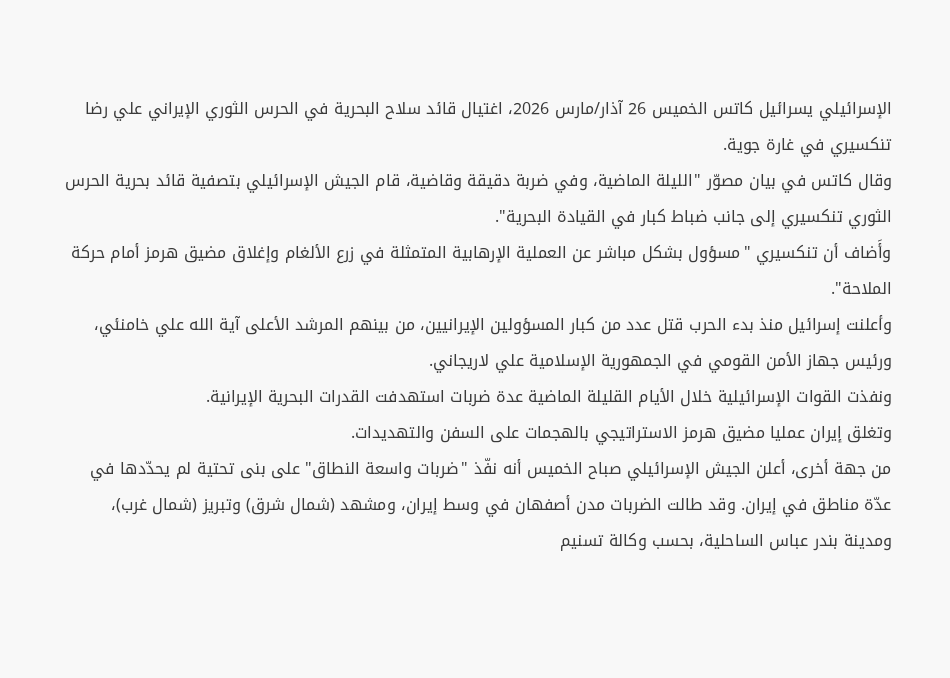الإسرائيلي يسرائيل كاتس الخميس 26 آذار/مارس 2026، اغتيال قائد سلاح البحرية في الحرس الثوري الإيراني علي رضا تنكسيري في غارة جوية.
وقال كاتس في بيان مصوّر "الليلة الماضية، وفي ضربة دقيقة وقاضية، قام الجيش الإسرائيلي بتصفية قائد بحرية الحرس الثوري تنكسيري إلى جانب ضباط كبار في القيادة البحرية".
وأَضاف أن تنكسيري "مسؤول بشكل مباشر عن العملية الإرهابية المتمثلة في زرع الألغام وإغلاق مضيق هرمز أمام حركة الملاحة".
وأعلنت إسرائيل منذ بدء الحرب قتل عدد من كبار المسؤولين الإيرانيين، من بينهم المرشد الأعلى آية الله علي خامنئي، ورئيس جهاز الأمن القومي في الجمهورية الإسلامية علي لاريجاني.
ونفذت القوات الإسرائيلية خلال الأيام القليلة الماضية عدة ضربات استهدفت القدرات البحرية الإيرانية.
وتغلق إيران عمليا مضيق هرمز الاستراتيجي بالهجمات على السفن والتهديدات.
من جهة أخرى، أعلن الجيش الإسرائيلي صباح الخميس أنه نفّذ "ضربات واسعة النطاق" على بنى تحتية لم يحدّدها في عدّة مناطق في إيران. وقد طالت الضربات مدن أصفهان في وسط إيران، ومشهد (شمال شرق) وتبريز (شمال غرب)، ومدينة بندر عباس الساحلية، بحسب وكالة تسنيم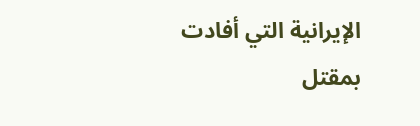الإيرانية التي أفادت بمقتل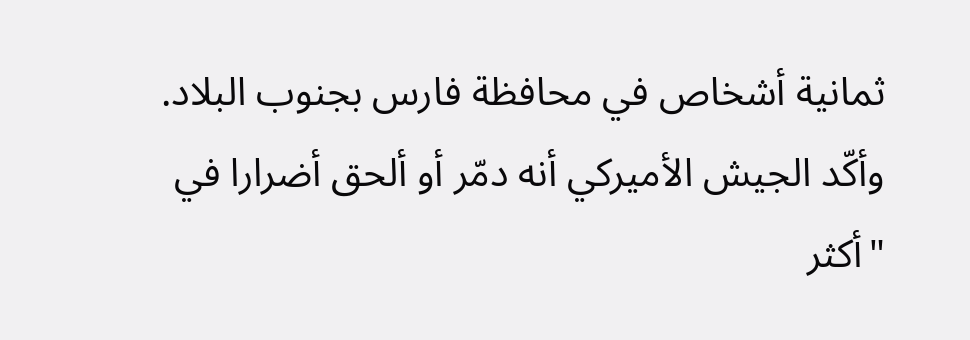ثمانية أشخاص في محافظة فارس بجنوب البلاد.
وأكّد الجيش الأميركي أنه دمّر أو ألحق أضرارا في "أكثر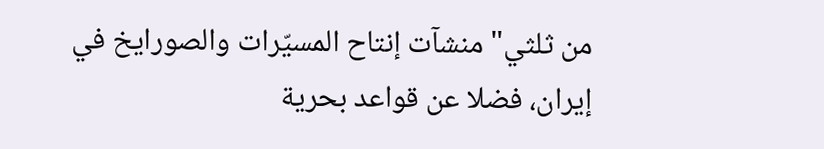من ثلثي" منشآت إنتاح المسيّرات والصورايخ في إيران، فضلا عن قواعد بحرية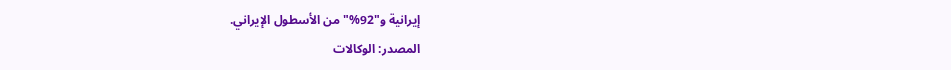إيرانية و"92%" من الأسطول الإيراني.
المصدر: الوکالات